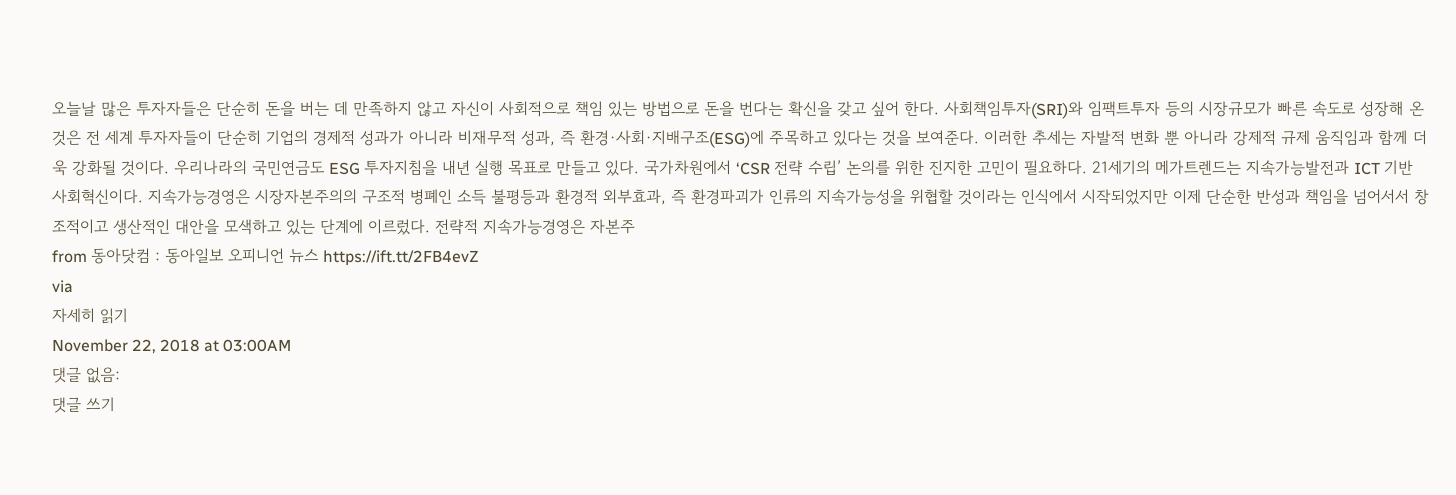오늘날 많은 투자자들은 단순히 돈을 버는 데 만족하지 않고 자신이 사회적으로 책임 있는 방법으로 돈을 번다는 확신을 갖고 싶어 한다. 사회책임투자(SRI)와 임팩트투자 등의 시장규모가 빠른 속도로 성장해 온 것은 전 세계 투자자들이 단순히 기업의 경제적 성과가 아니라 비재무적 성과, 즉 환경·사회·지배구조(ESG)에 주목하고 있다는 것을 보여준다. 이러한 추세는 자발적 변화 뿐 아니라 강제적 규제 움직임과 함께 더욱 강화될 것이다. 우리나라의 국민연금도 ESG 투자지침을 내년 실행 목표로 만들고 있다. 국가차원에서 ‘CSR 전략 수립’ 논의를 위한 진지한 고민이 필요하다. 21세기의 메가트렌드는 지속가능발전과 ICT 기반 사회혁신이다. 지속가능경영은 시장자본주의의 구조적 병폐인 소득 불평등과 환경적 외부효과, 즉 환경파괴가 인류의 지속가능성을 위협할 것이라는 인식에서 시작되었지만 이제 단순한 반성과 책임을 넘어서서 창조적이고 생산적인 대안을 모색하고 있는 단계에 이르렀다. 전략적 지속가능경영은 자본주
from 동아닷컴 : 동아일보 오피니언 뉴스 https://ift.tt/2FB4evZ
via
자세히 읽기
November 22, 2018 at 03:00AM
댓글 없음:
댓글 쓰기